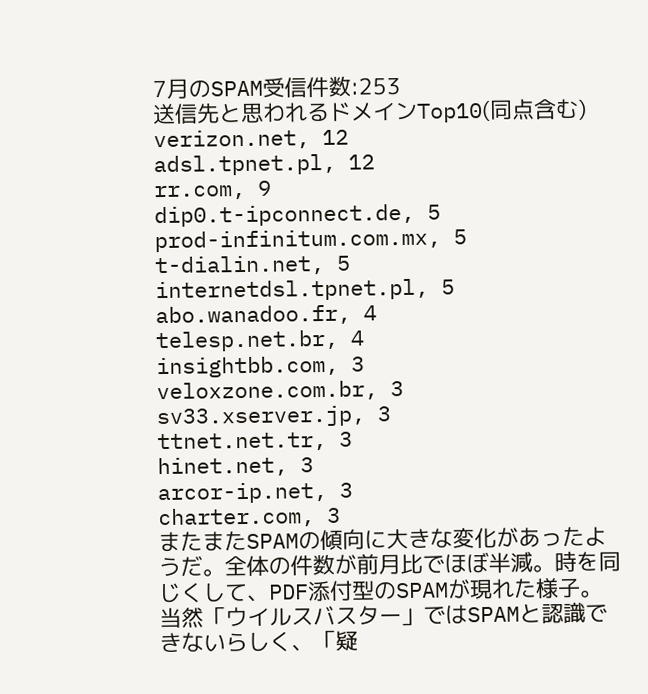7月のSPAM受信件数:253
送信先と思われるドメインTop10(同点含む)
verizon.net, 12
adsl.tpnet.pl, 12
rr.com, 9
dip0.t-ipconnect.de, 5
prod-infinitum.com.mx, 5
t-dialin.net, 5
internetdsl.tpnet.pl, 5
abo.wanadoo.fr, 4
telesp.net.br, 4
insightbb.com, 3
veloxzone.com.br, 3
sv33.xserver.jp, 3
ttnet.net.tr, 3
hinet.net, 3
arcor-ip.net, 3
charter.com, 3
またまたSPAMの傾向に大きな変化があったようだ。全体の件数が前月比でほぼ半減。時を同じくして、PDF添付型のSPAMが現れた様子。
当然「ウイルスバスター」ではSPAMと認識できないらしく、「疑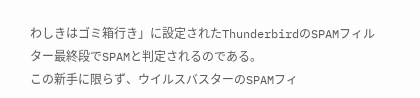わしきはゴミ箱行き」に設定されたThunderbirdのSPAMフィルター最終段でSPAMと判定されるのである。
この新手に限らず、ウイルスバスターのSPAMフィ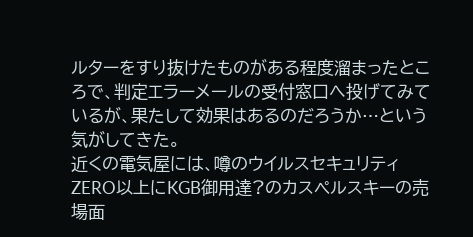ルターをすり抜けたものがある程度溜まったところで、判定エラーメールの受付窓口へ投げてみているが、果たして効果はあるのだろうか…という気がしてきた。
近くの電気屋には、噂のウイルスセキュリティZERO以上にKGB御用達?のカスペルスキーの売場面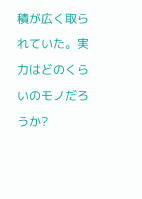積が広く取られていた。実力はどのくらいのモノだろうか?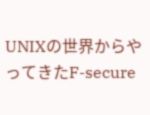UNIXの世界からやってきたF-secure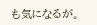も気になるが。